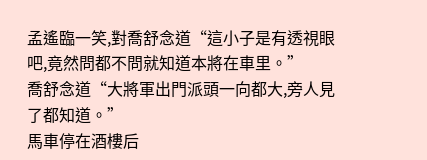孟遙臨一笑,對喬舒念道“這小子是有透視眼吧,竟然問都不問就知道本將在車里。”
喬舒念道“大將軍出門派頭一向都大,旁人見了都知道。”
馬車停在酒樓后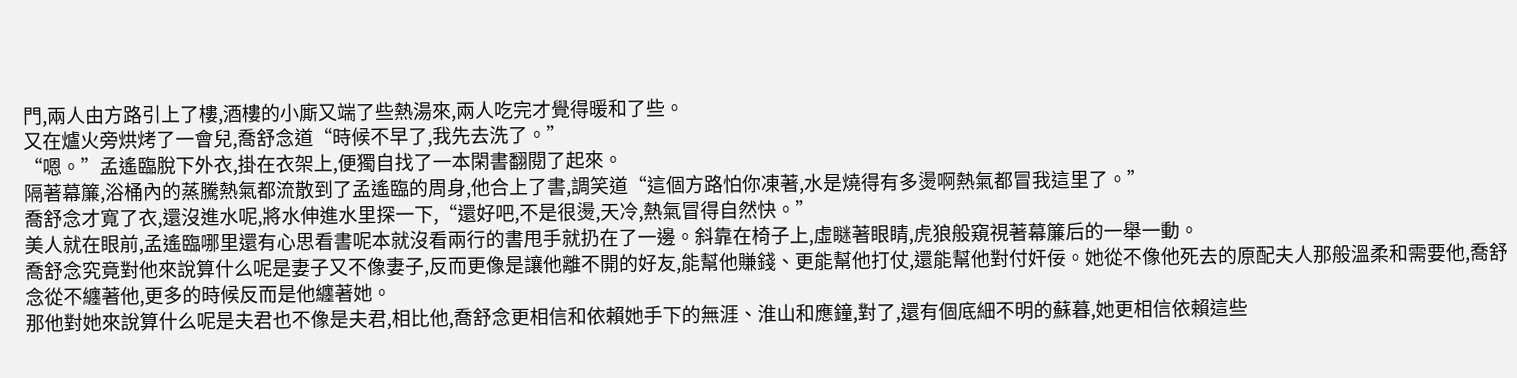門,兩人由方路引上了樓,酒樓的小廝又端了些熱湯來,兩人吃完才覺得暖和了些。
又在爐火旁烘烤了一會兒,喬舒念道“時候不早了,我先去洗了。”
“嗯。”孟遙臨脫下外衣,掛在衣架上,便獨自找了一本閑書翻閱了起來。
隔著幕簾,浴桶內的蒸騰熱氣都流散到了孟遙臨的周身,他合上了書,調笑道“這個方路怕你凍著,水是燒得有多燙啊熱氣都冒我這里了。”
喬舒念才寬了衣,還沒進水呢,將水伸進水里探一下,“還好吧,不是很燙,天冷,熱氣冒得自然快。”
美人就在眼前,孟遙臨哪里還有心思看書呢本就沒看兩行的書甩手就扔在了一邊。斜靠在椅子上,虛瞇著眼睛,虎狼般窺視著幕簾后的一舉一動。
喬舒念究竟對他來說算什么呢是妻子又不像妻子,反而更像是讓他離不開的好友,能幫他賺錢、更能幫他打仗,還能幫他對付奸佞。她從不像他死去的原配夫人那般溫柔和需要他,喬舒念從不纏著他,更多的時候反而是他纏著她。
那他對她來說算什么呢是夫君也不像是夫君,相比他,喬舒念更相信和依賴她手下的無涯、淮山和應鐘,對了,還有個底細不明的蘇暮,她更相信依賴這些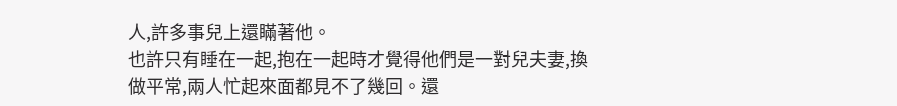人,許多事兒上還瞞著他。
也許只有睡在一起,抱在一起時才覺得他們是一對兒夫妻,換做平常,兩人忙起來面都見不了幾回。還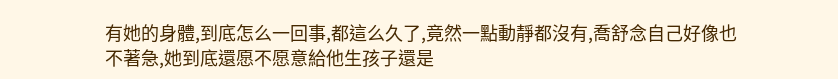有她的身體,到底怎么一回事,都這么久了,竟然一點動靜都沒有,喬舒念自己好像也不著急,她到底還愿不愿意給他生孩子還是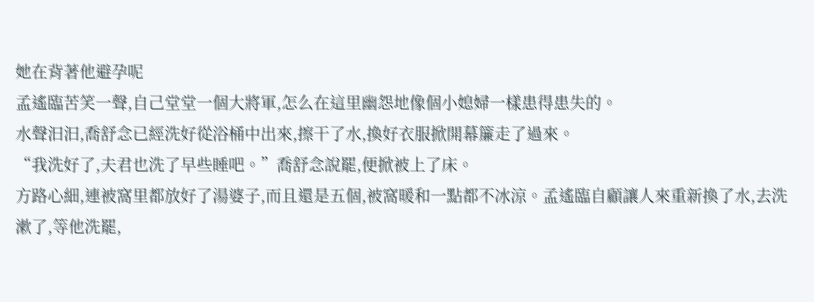她在背著他避孕呢
孟遙臨苦笑一聲,自己堂堂一個大將軍,怎么在這里幽怨地像個小媳婦一樣患得患失的。
水聲汩汩,喬舒念已經洗好從浴桶中出來,擦干了水,換好衣服掀開幕簾走了過來。
“我洗好了,夫君也洗了早些睡吧。”喬舒念說罷,便掀被上了床。
方路心細,連被窩里都放好了湯婆子,而且還是五個,被窩暖和一點都不冰涼。孟遙臨自顧讓人來重新換了水,去洗漱了,等他洗罷,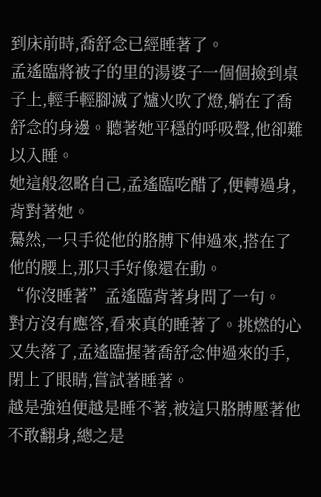到床前時,喬舒念已經睡著了。
孟遙臨將被子的里的湯婆子一個個撿到桌子上,輕手輕腳滅了爐火吹了燈,躺在了喬舒念的身邊。聽著她平穩的呼吸聲,他卻難以入睡。
她這般忽略自己,孟遙臨吃醋了,便轉過身,背對著她。
驀然,一只手從他的胳膊下伸過來,搭在了他的腰上,那只手好像還在動。
“你沒睡著”孟遙臨背著身問了一句。
對方沒有應答,看來真的睡著了。挑燃的心又失落了,孟遙臨握著喬舒念伸過來的手,閉上了眼睛,嘗試著睡著。
越是強迫便越是睡不著,被這只胳膊壓著他不敢翻身,總之是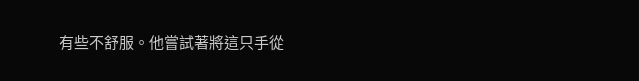有些不舒服。他嘗試著將這只手從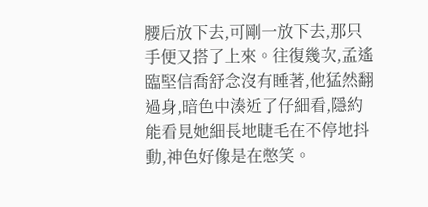腰后放下去,可剛一放下去,那只手便又搭了上來。往復幾次,孟遙臨堅信喬舒念沒有睡著,他猛然翻過身,暗色中湊近了仔細看,隱約能看見她細長地睫毛在不停地抖動,神色好像是在憋笑。